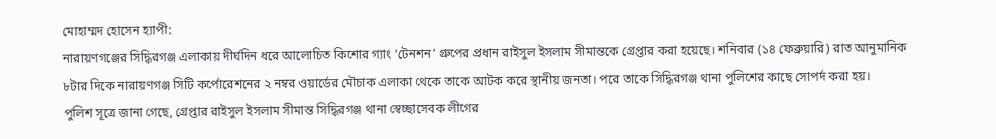মোহাম্মদ হোসেন হ্যাপী:
নারায়ণগঞ্জের সিদ্ধিরগঞ্জ এলাকায় দীর্ঘদিন ধরে আলোচিত কিশোর গ্যাং ‘টেনশন’ গ্রুপের প্রধান রাইসুল ইসলাম সীমান্তকে গ্রেপ্তার করা হয়েছে। শনিবার (১৪ ফেব্রুয়ারি) রাত আনুমানিক ৮টার দিকে নারায়ণগঞ্জ সিটি কর্পোরেশনের ২ নম্বর ওয়ার্ডের মৌচাক এলাকা থেকে তাকে আটক করে স্থানীয় জনতা। পরে তাকে সিদ্ধিরগঞ্জ থানা পুলিশের কাছে সোপর্দ করা হয়।
পুলিশ সূত্রে জানা গেছে, গ্রেপ্তার রাইসুল ইসলাম সীমান্ত সিদ্ধিরগঞ্জ থানা স্বেচ্ছাসেবক লীগের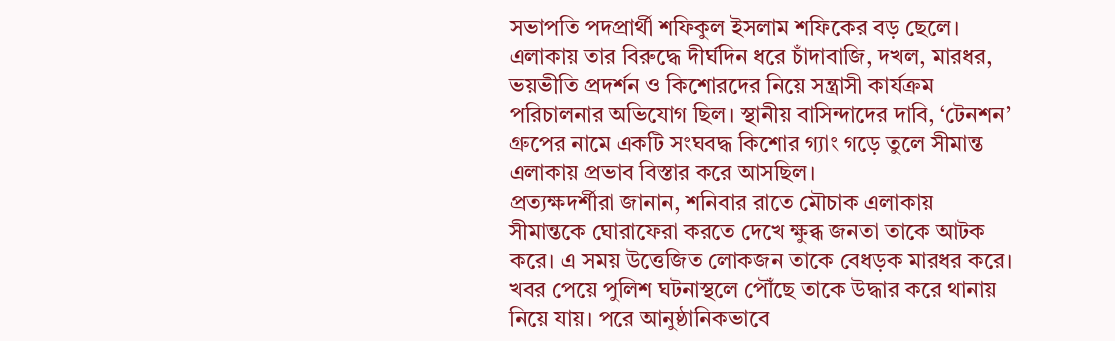সভাপতি পদপ্রার্থী শফিকুল ইসলাম শফিকের বড় ছেলে। এলাকায় তার বিরুদ্ধে দীর্ঘদিন ধরে চাঁদাবাজি, দখল, মারধর, ভয়ভীতি প্রদর্শন ও কিশোরদের নিয়ে সন্ত্রাসী কার্যক্রম পরিচালনার অভিযোগ ছিল। স্থানীয় বাসিন্দাদের দাবি, ‘টেনশন’ গ্রুপের নামে একটি সংঘবদ্ধ কিশোর গ্যাং গড়ে তুলে সীমান্ত এলাকায় প্রভাব বিস্তার করে আসছিল।
প্রত্যক্ষদর্শীরা জানান, শনিবার রাতে মৌচাক এলাকায় সীমান্তকে ঘোরাফেরা করতে দেখে ক্ষুব্ধ জনতা তাকে আটক করে। এ সময় উত্তেজিত লোকজন তাকে বেধড়ক মারধর করে। খবর পেয়ে পুলিশ ঘটনাস্থলে পৌঁছে তাকে উদ্ধার করে থানায় নিয়ে যায়। পরে আনুষ্ঠানিকভাবে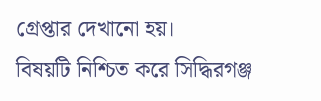গ্রেপ্তার দেখানো হয়।
বিষয়টি নিশ্চিত করে সিদ্ধিরগঞ্জ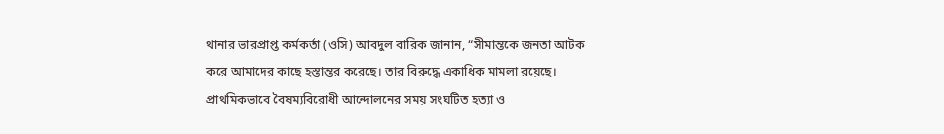থানার ভারপ্রাপ্ত কর্মকর্তা (ওসি) আবদুল বারিক জানান, “সীমান্তকে জনতা আটক করে আমাদের কাছে হস্তান্তর করেছে। তার বিরুদ্ধে একাধিক মামলা রয়েছে। প্রাথমিকভাবে বৈষম্যবিরোধী আন্দোলনের সময় সংঘটিত হত্যা ও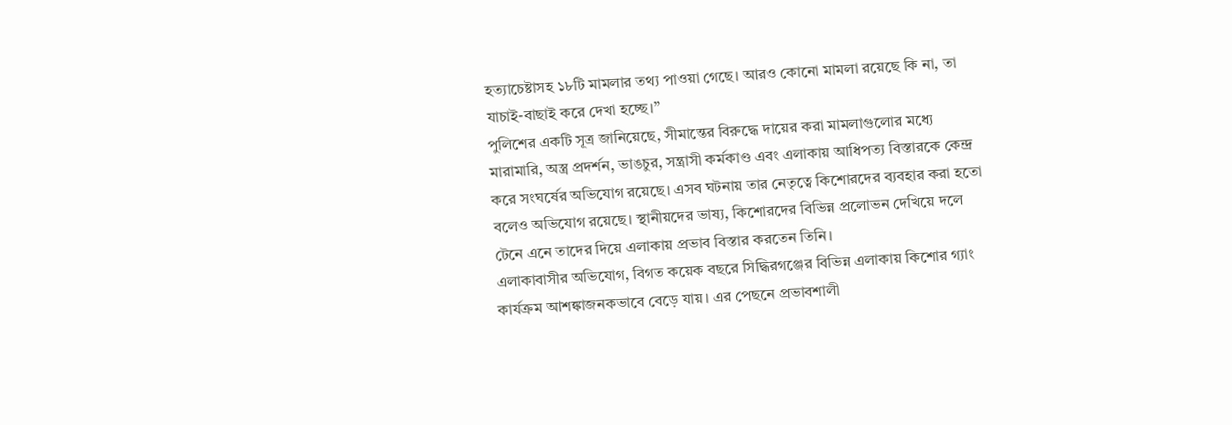হত্যাচেষ্টাসহ ১৮টি মামলার তথ্য পাওয়া গেছে। আরও কোনো মামলা রয়েছে কি না, তা যাচাই-বাছাই করে দেখা হচ্ছে।”
পুলিশের একটি সূত্র জানিয়েছে, সীমান্তের বিরুদ্ধে দায়ের করা মামলাগুলোর মধ্যে মারামারি, অস্ত্র প্রদর্শন, ভাঙচুর, সন্ত্রাসী কর্মকাণ্ড এবং এলাকায় আধিপত্য বিস্তারকে কেন্দ্র করে সংঘর্ষের অভিযোগ রয়েছে। এসব ঘটনায় তার নেতৃত্বে কিশোরদের ব্যবহার করা হতো বলেও অভিযোগ রয়েছে। স্থানীয়দের ভাষ্য, কিশোরদের বিভিন্ন প্রলোভন দেখিয়ে দলে টেনে এনে তাদের দিয়ে এলাকায় প্রভাব বিস্তার করতেন তিনি।
এলাকাবাসীর অভিযোগ, বিগত কয়েক বছরে সিদ্ধিরগঞ্জের বিভিন্ন এলাকায় কিশোর গ্যাং কার্যক্রম আশঙ্কাজনকভাবে বেড়ে যায়। এর পেছনে প্রভাবশালী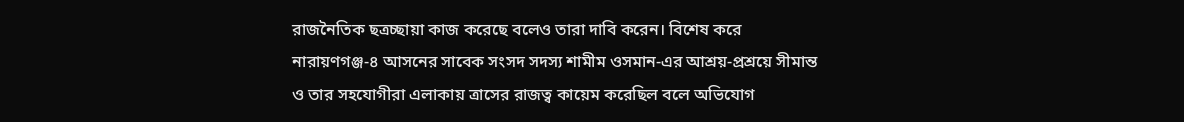রাজনৈতিক ছত্রচ্ছায়া কাজ করেছে বলেও তারা দাবি করেন। বিশেষ করে নারায়ণগঞ্জ-৪ আসনের সাবেক সংসদ সদস্য শামীম ওসমান-এর আশ্রয়-প্রশ্রয়ে সীমান্ত ও তার সহযোগীরা এলাকায় ত্রাসের রাজত্ব কায়েম করেছিল বলে অভিযোগ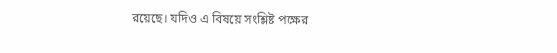রয়েছে। যদিও এ বিষয়ে সংশ্লিষ্ট পক্ষের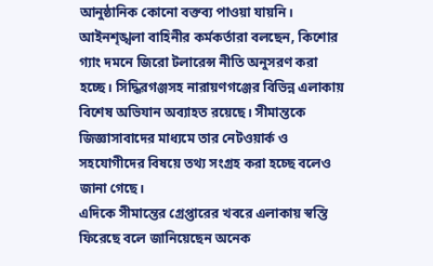আনুষ্ঠানিক কোনো বক্তব্য পাওয়া যায়নি।
আইনশৃঙ্খলা বাহিনীর কর্মকর্তারা বলছেন, কিশোর গ্যাং দমনে জিরো টলারেন্স নীতি অনুসরণ করা হচ্ছে। সিদ্ধিরগঞ্জসহ নারায়ণগঞ্জের বিভিন্ন এলাকায় বিশেষ অভিযান অব্যাহত রয়েছে। সীমান্তকে জিজ্ঞাসাবাদের মাধ্যমে তার নেটওয়ার্ক ও সহযোগীদের বিষয়ে তথ্য সংগ্রহ করা হচ্ছে বলেও জানা গেছে।
এদিকে সীমান্তের গ্রেপ্তারের খবরে এলাকায় স্বস্তি ফিরেছে বলে জানিয়েছেন অনেক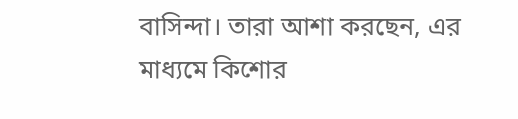বাসিন্দা। তারা আশা করছেন, এর মাধ্যমে কিশোর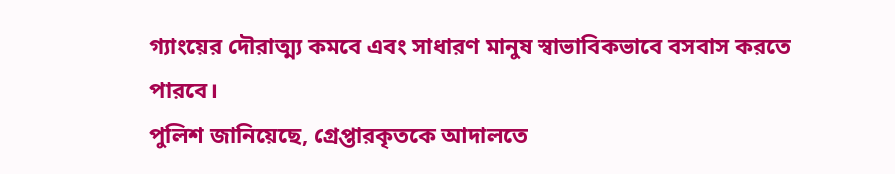গ্যাংয়ের দৌরাত্ম্য কমবে এবং সাধারণ মানুষ স্বাভাবিকভাবে বসবাস করতে পারবে।
পুলিশ জানিয়েছে, গ্রেপ্তারকৃতকে আদালতে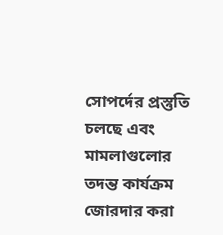সোপর্দের প্রস্তুতি চলছে এবং মামলাগুলোর তদন্ত কার্যক্রম জোরদার করা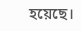হয়েছে।